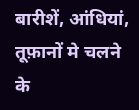बारीशें, आंधियां, तूफ़ानों मे चलने के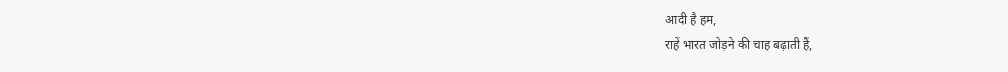आदी है हम,
राहें भारत जोड़ने की चाह बढ़ाती हैं,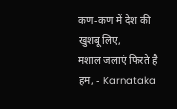कण-कण में देश की खुशबू लिए,
मशाल जलाएं फिरते है हम, - Karnataka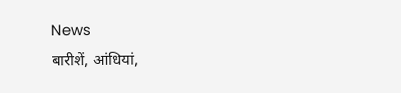News
बारीशें, आंधियां,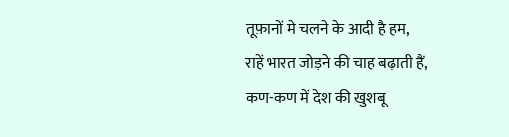तूफ़ानों मे चलने के आदी है हम,
राहें भारत जोड़ने की चाह बढ़ाती हैं,
कण-कण में देश की खुशबू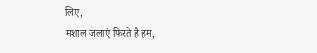लिए,
मशाल जलाएं फिरते है हम,